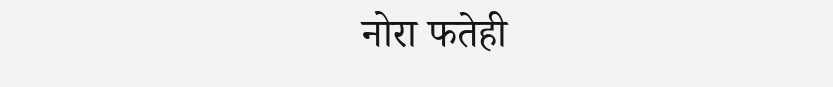नोरा फतेही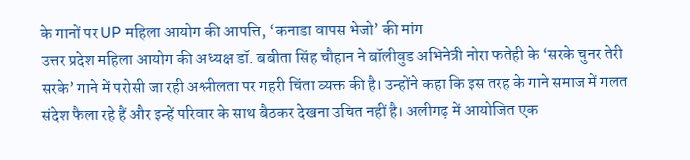के गानों पर UP महिला आयोग की आपत्ति, ‘कनाडा वापस भेजो’ की मांग
उत्तर प्रदेश महिला आयोग की अध्यक्ष डॉ. बबीता सिंह चौहान ने बॉलीवुड अभिनेत्री नोरा फतेही के ‘सरके चुनर तेरी सरके’ गाने में परोसी जा रही अश्लीलता पर गहरी चिंता व्यक्त की है। उन्होंने कहा कि इस तरह के गाने समाज में गलत संदेश फैला रहे हैं और इन्हें परिवार के साथ बैठकर देखना उचित नहीं है। अलीगढ़ में आयोजित एक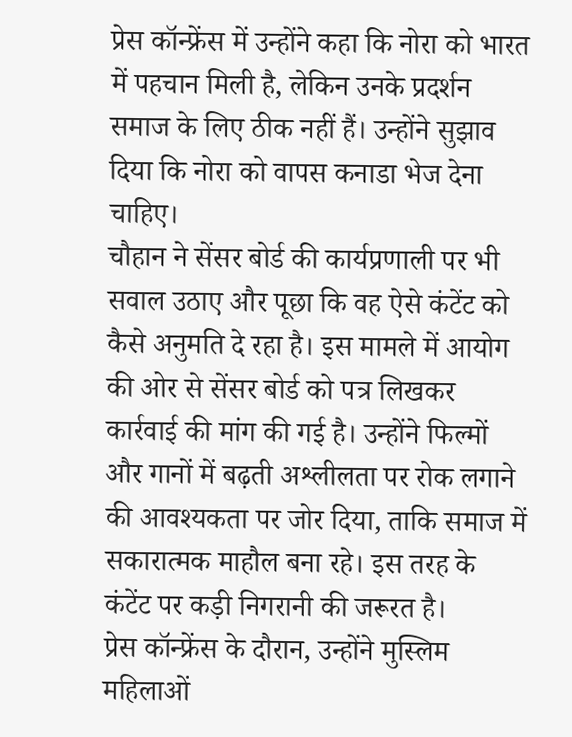प्रेस कॉन्फ्रेंस में उन्होंने कहा कि नोरा को भारत में पहचान मिली है, लेकिन उनके प्रदर्शन समाज के लिए ठीक नहीं हैं। उन्होंने सुझाव दिया कि नोरा को वापस कनाडा भेज देना चाहिए।
चौहान ने सेंसर बोर्ड की कार्यप्रणाली पर भी सवाल उठाए और पूछा कि वह ऐसे कंटेंट को कैसे अनुमति दे रहा है। इस मामले में आयोग की ओर से सेंसर बोर्ड को पत्र लिखकर कार्रवाई की मांग की गई है। उन्होंने फिल्मों और गानों में बढ़ती अश्लीलता पर रोक लगाने की आवश्यकता पर जोर दिया, ताकि समाज में सकारात्मक माहौल बना रहे। इस तरह के कंटेंट पर कड़ी निगरानी की जरूरत है।
प्रेस कॉन्फ्रेंस के दौरान, उन्होंने मुस्लिम महिलाओं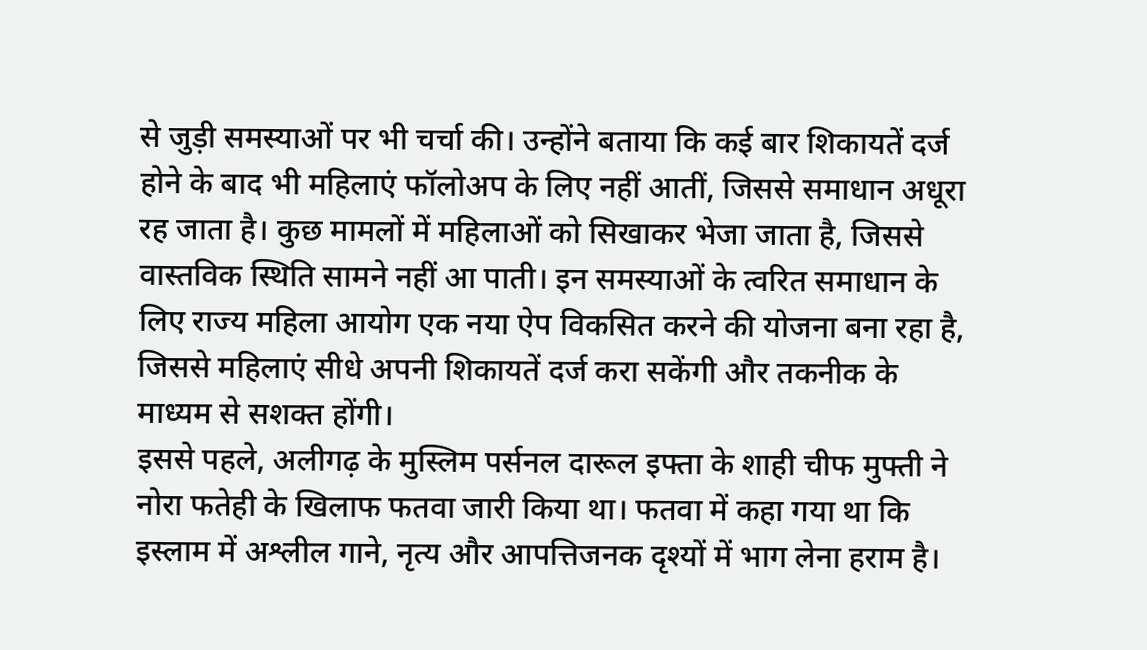से जुड़ी समस्याओं पर भी चर्चा की। उन्होंने बताया कि कई बार शिकायतें दर्ज होने के बाद भी महिलाएं फॉलोअप के लिए नहीं आतीं, जिससे समाधान अधूरा रह जाता है। कुछ मामलों में महिलाओं को सिखाकर भेजा जाता है, जिससे वास्तविक स्थिति सामने नहीं आ पाती। इन समस्याओं के त्वरित समाधान के लिए राज्य महिला आयोग एक नया ऐप विकसित करने की योजना बना रहा है, जिससे महिलाएं सीधे अपनी शिकायतें दर्ज करा सकेंगी और तकनीक के माध्यम से सशक्त होंगी।
इससे पहले, अलीगढ़ के मुस्लिम पर्सनल दारूल इफ्ता के शाही चीफ मुफ्ती ने नोरा फतेही के खिलाफ फतवा जारी किया था। फतवा में कहा गया था कि इस्लाम में अश्लील गाने, नृत्य और आपत्तिजनक दृश्यों में भाग लेना हराम है।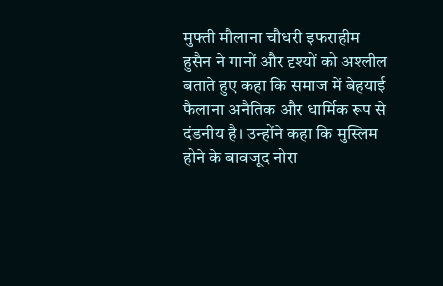मुफ्ती मौलाना चौधरी इफराहीम हुसैन ने गानों और दृश्यों को अश्लील बताते हुए कहा कि समाज में बेहयाई फैलाना अनैतिक और धार्मिक रूप से दंडनीय है। उन्होंने कहा कि मुस्लिम होने के बावजूद नोरा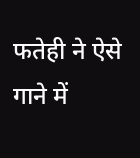फतेही ने ऐसे गाने में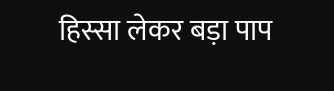हिस्सा लेकर बड़ा पाप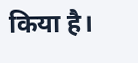किया है।